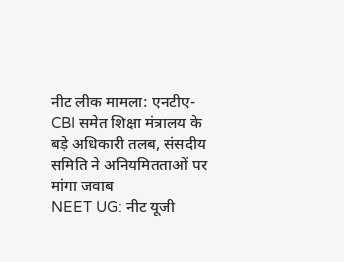नीट लीक मामला: एनटीए-CBI समेत शिक्षा मंत्रालय के बड़े अधिकारी तलब, संसदीय समिति ने अनियमितताओं पर मांगा जवाब
NEET UG: नीट यूजी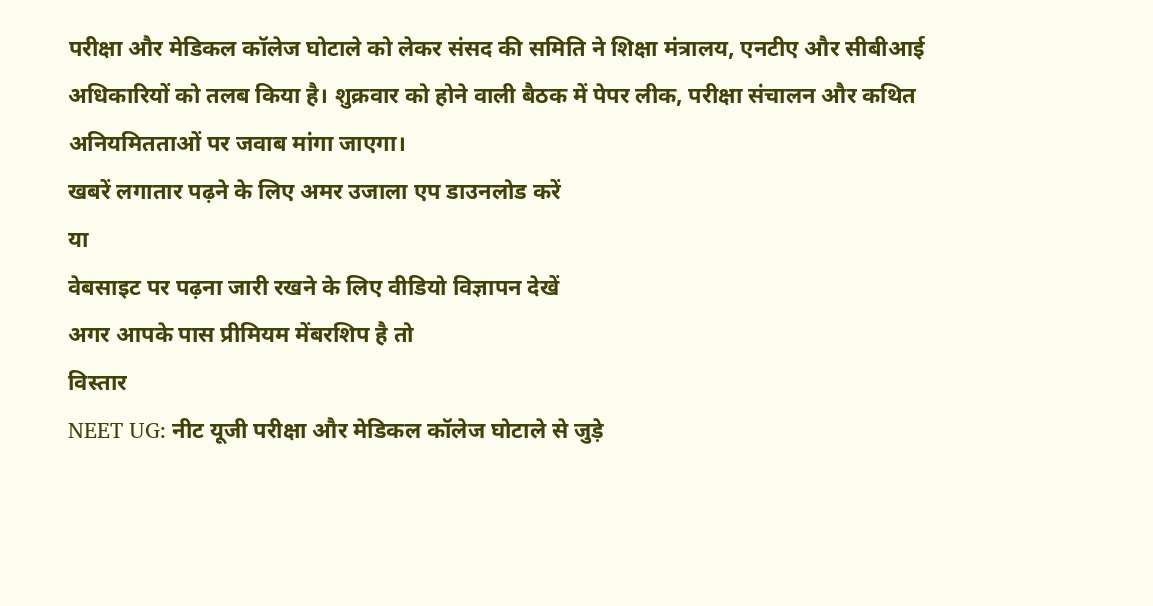परीक्षा और मेडिकल कॉलेज घोटाले को लेकर संसद की समिति ने शिक्षा मंत्रालय, एनटीए और सीबीआई अधिकारियों को तलब किया है। शुक्रवार को होने वाली बैठक में पेपर लीक, परीक्षा संचालन और कथित अनियमितताओं पर जवाब मांगा जाएगा।
खबरें लगातार पढ़ने के लिए अमर उजाला एप डाउनलोड करें
या
वेबसाइट पर पढ़ना जारी रखने के लिए वीडियो विज्ञापन देखें
अगर आपके पास प्रीमियम मेंबरशिप है तो
विस्तार
NEET UG: नीट यूजी परीक्षा और मेडिकल कॉलेज घोटाले से जुड़े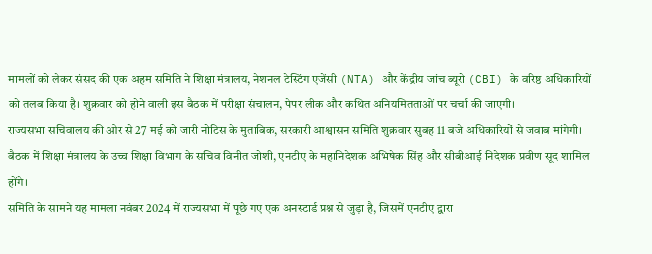मामलों को लेकर संसद की एक अहम समिति ने शिक्षा मंत्रालय, नेशनल टेस्टिंग एजेंसी (NTA) और केंद्रीय जांच ब्यूरो (CBI) के वरिष्ठ अधिकारियों को तलब किया है। शुक्रवार को होने वाली इस बैठक में परीक्षा संचालन, पेपर लीक और कथित अनियमितताओं पर चर्चा की जाएगी।
राज्यसभा सचिवालय की ओर से 27 मई को जारी नोटिस के मुताबिक, सरकारी आश्वासन समिति शुक्रवार सुबह 11 बजे अधिकारियों से जवाब मांगेगी। बैठक में शिक्षा मंत्रालय के उच्च शिक्षा विभाग के सचिव विनीत जोशी, एनटीए के महानिदेशक अभिषेक सिंह और सीबीआई निदेशक प्रवीण सूद शामिल होंगे।
समिति के सामने यह मामला नवंबर 2024 में राज्यसभा में पूछे गए एक अनस्टार्ड प्रश्न से जुड़ा है, जिसमें एनटीए द्वारा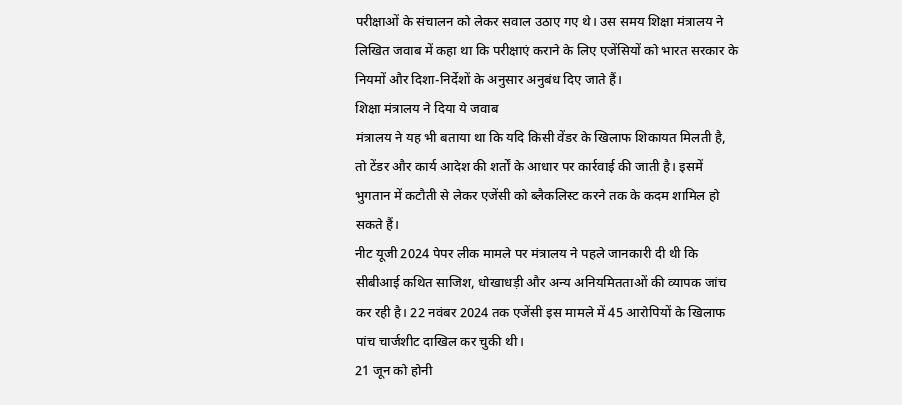परीक्षाओं के संचालन को लेकर सवाल उठाए गए थे। उस समय शिक्षा मंत्रालय ने लिखित जवाब में कहा था कि परीक्षाएं कराने के लिए एजेंसियों को भारत सरकार के नियमों और दिशा-निर्देशों के अनुसार अनुबंध दिए जाते हैं।
शिक्षा मंत्रालय ने दिया ये जवाब
मंत्रालय ने यह भी बताया था कि यदि किसी वेंडर के खिलाफ शिकायत मिलती है, तो टेंडर और कार्य आदेश की शर्तों के आधार पर कार्रवाई की जाती है। इसमें भुगतान में कटौती से लेकर एजेंसी को ब्लैकलिस्ट करने तक के कदम शामिल हो सकते हैं।
नीट यूजी 2024 पेपर लीक मामले पर मंत्रालय ने पहले जानकारी दी थी कि सीबीआई कथित साजिश, धोखाधड़ी और अन्य अनियमितताओं की व्यापक जांच कर रही है। 22 नवंबर 2024 तक एजेंसी इस मामले में 45 आरोपियों के खिलाफ पांच चार्जशीट दाखिल कर चुकी थी।
21 जून को होनी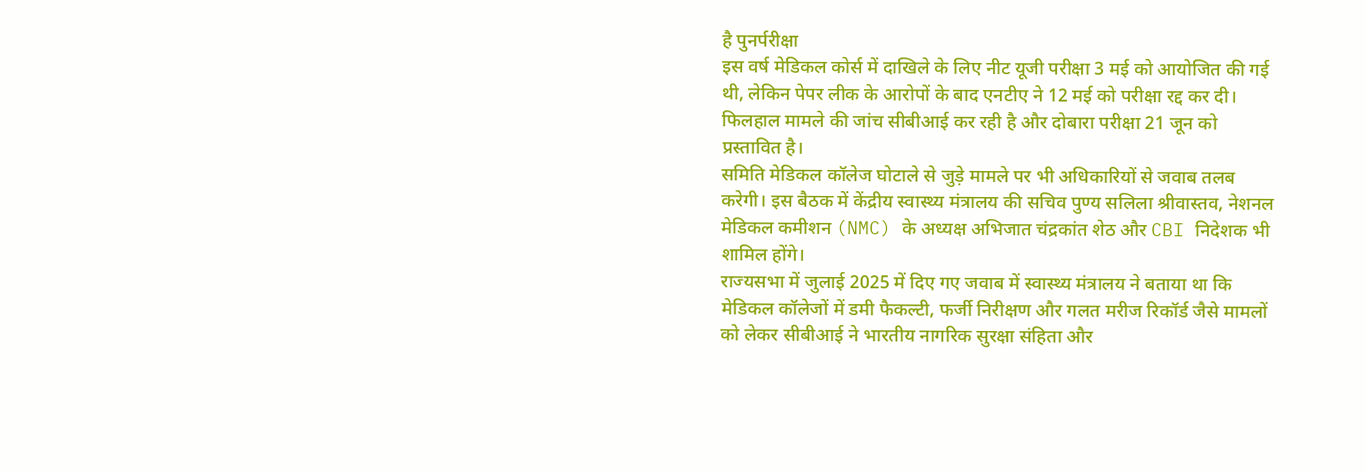है पुनर्परीक्षा
इस वर्ष मेडिकल कोर्स में दाखिले के लिए नीट यूजी परीक्षा 3 मई को आयोजित की गई थी, लेकिन पेपर लीक के आरोपों के बाद एनटीए ने 12 मई को परीक्षा रद्द कर दी। फिलहाल मामले की जांच सीबीआई कर रही है और दोबारा परीक्षा 21 जून को प्रस्तावित है।
समिति मेडिकल कॉलेज घोटाले से जुड़े मामले पर भी अधिकारियों से जवाब तलब करेगी। इस बैठक में केंद्रीय स्वास्थ्य मंत्रालय की सचिव पुण्य सलिला श्रीवास्तव, नेशनल मेडिकल कमीशन (NMC) के अध्यक्ष अभिजात चंद्रकांत शेठ और CBI निदेशक भी शामिल होंगे।
राज्यसभा में जुलाई 2025 में दिए गए जवाब में स्वास्थ्य मंत्रालय ने बताया था कि मेडिकल कॉलेजों में डमी फैकल्टी, फर्जी निरीक्षण और गलत मरीज रिकॉर्ड जैसे मामलों को लेकर सीबीआई ने भारतीय नागरिक सुरक्षा संहिता और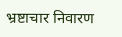भ्रष्टाचार निवारण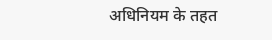अधिनियम के तहत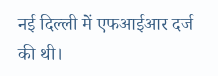नई दिल्ली में एफआईआर दर्ज की थी।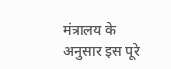मंत्रालय के अनुसार इस पूरे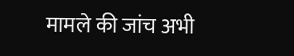मामले की जांच अभी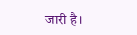जारी है।